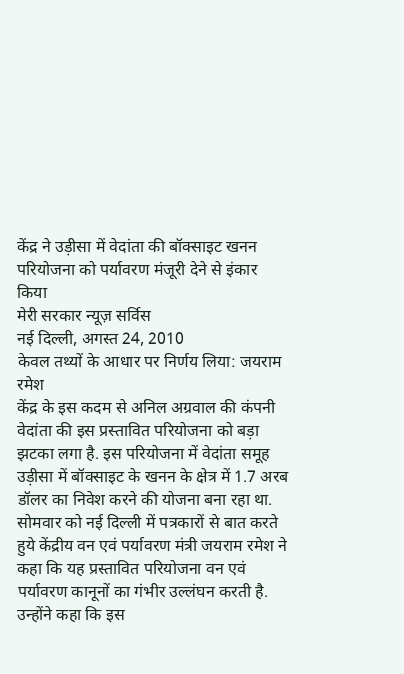केंद्र ने उड़ीसा में वेदांता की बॉक्साइट खनन परियोजना को पर्यावरण मंजूरी देने से इंकार किया
मेरी सरकार न्यूज़ सर्विस
नई दिल्ली, अगस्त 24, 2010
केवल तथ्यों के आधार पर निर्णय लिया: जयराम रमेश
केंद्र के इस कदम से अनिल अग्रवाल की कंपनी वेदांता की इस प्रस्तावित परियोजना को बड़ा झटका लगा है. इस परियोजना में वेदांता समूह उड़ीसा में बॉक्साइट के खनन के क्षेत्र में 1.7 अरब डॉलर का निवेश करने की योजना बना रहा था.
सोमवार को नई दिल्ली में पत्रकारों से बात करते हुये केंद्रीय वन एवं पर्यावरण मंत्री जयराम रमेश ने कहा कि यह प्रस्तावित परियोजना वन एवं पर्यावरण कानूनों का गंभीर उल्लंघन करती है. उन्होंने कहा कि इस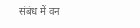संबंध में वन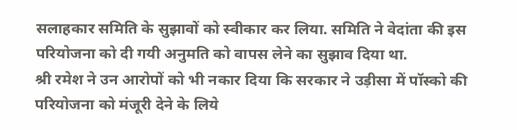सलाहकार समिति के सुझावों को स्वीकार कर लिया. समिति ने वेदांता की इस परियोजना को दी गयी अनुमति को वापस लेने का सुझाव दिया था.
श्री रमेश ने उन आरोपों को भी नकार दिया कि सरकार ने उड़ीसा में पॉस्को की परियोजना को मंजूरी देने के लिये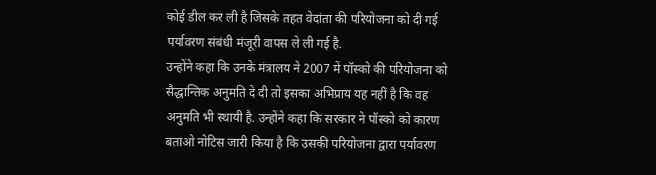कोई डील कर ली है जिसके तहत वेदांता की परियोजना को दी गई पर्यावरण संबंधी मंजूरी वापस ले ली गई है.
उन्होंने कहा कि उनके मंत्रालय ने 2007 में पॉस्को की परियोजना को सैद्धान्तिक अनुमति दे दी तो इसका अभिप्राय यह नहीं है कि वह अनुमति भी स्थायी है. उन्होंने कहा कि सरकार ने पॉस्को को कारण बताओ नोटिस जारी किया है कि उसकी परियोजना द्वारा पर्यावरण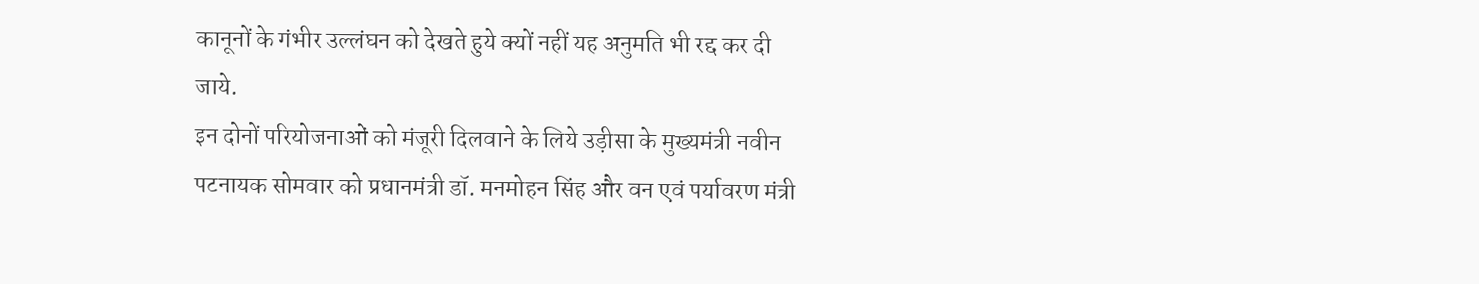कानूनों के गंभीर उल्लंघन को देखते हुये क्यों नहीं यह अनुमति भी रद्द कर दी जाये.
इन दोनों परियोजनाओं को मंजूरी दिलवाने के लिये उड़ीसा के मुख्यमंत्री नवीन पटनायक सोमवार को प्रधानमंत्री डॉ. मनमोहन सिंह और वन एवं पर्यावरण मंत्री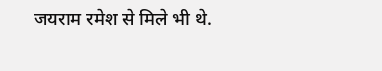जयराम रमेश से मिले भी थे.